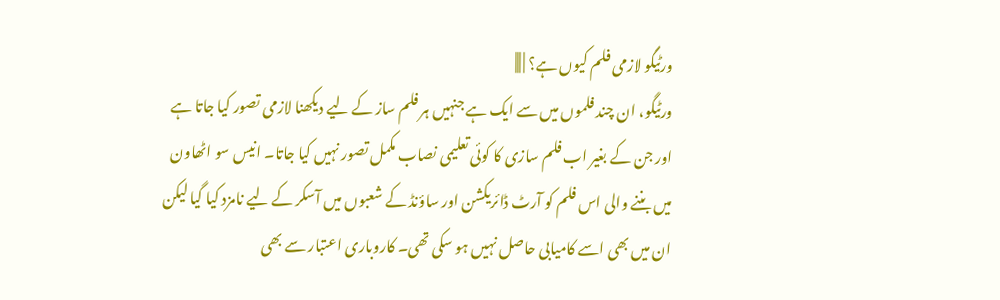ورٹیگو لازمی فلم کیوں ہے؟ | |||
ورٹیگو، ان چند فلموں میں سے ایک ہے جنہیں ہر فلم ساز کے لیے دیکھنا لازمی تصور کیا جاتا ہے اور جن کے بغیر اب فلم سازی کا کوئی تعلیمی نصاب مکمل تصور نہیں کیا جاتا۔ انیس سو اٹھاون میں بننے والی اس فلم کو آرٹ ڈائریکشن اور ساؤنڈ کے شعبوں میں آسکر کے لیے نامزد کیا گیا لیکن ان میں بھی اسے کامیابی حاصل نہیں ہو سکی تھی۔ کاروباری اعتبار سے بھی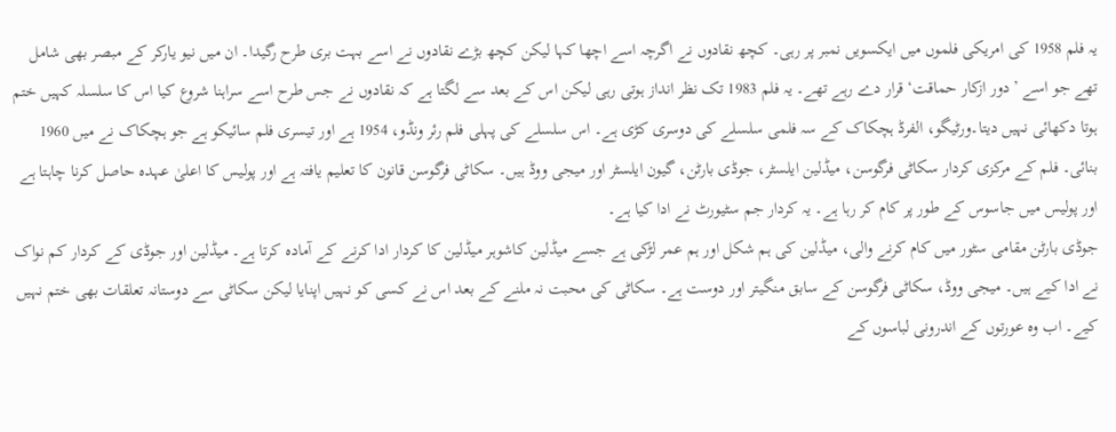یہ فلم 1958 کی امریکی فلموں میں ایکسویں نمبر پر رہی۔ کچھ نقادوں نے اگرچہ اسے اچھا کہا لیکن کچھ بڑے نقادوں نے اسے بہت بری طرح رگیدا۔ ان میں نیو یارکر کے مبصر بھی شامل تھے جو اسے ’دور ازکار حماقت‘ قرار دے رہے تھے۔ یہ فلم 1983 تک نظر انداز ہوتی رہی لیکن اس کے بعد سے لگتا ہے کہ نقادوں نے جس طرح اسے سراہنا شروع کیا اس کا سلسلہ کہیں ختم ہوتا دکھائی نہیں دیتا۔ورٹیگو، الفرڈ ہچکاک کے سہ فلمی سلسلے کی دوسری کڑی ہے۔ اس سلسلے کی پہلی فلم رئر ونڈو، 1954 ہے اور تیسری فلم سائیکو ہے جو ہچکاک نے میں 1960 بنائی۔ فلم کے مرکزی کردار سکاٹی فرگوسن، میڈلین ایلسٹر، جوڈی بارٹن، گیون ایلسٹر اور میجی ووڈ ہیں۔ سکاٹی فرگوسن قانون کا تعلیم یافتہ ہے اور پولیس کا اعلیٰ عہدہ حاصل کرنا چاہتا ہے اور پولیس میں جاسوس کے طور پر کام کر رہا ہے۔ یہ کردار جم سٹیورٹ نے ادا کیا ہے۔
جوڈی بارٹن مقامی سٹور میں کام کرنے والی، میڈلین کی ہم شکل اور ہم عمر لڑکی ہے جسے میڈلین کاشوہر میڈلین کا کردار ادا کرنے کے آمادہ کرتا ہے۔ میڈلین اور جوڈی کے کردار کم نواک نے ادا کیے ہیں۔ میجی ووڈ، سکاٹی فرگوسن کے سابق منگیتر اور دوست ہے۔ سکاٹی کی محبت نہ ملنے کے بعد اس نے کسی کو نہیں اپنایا لیکن سکاٹی سے دوستانہ تعلقات بھی ختم نہیں کیے۔ اب وہ عورتوں کے اندرونی لباسوں کے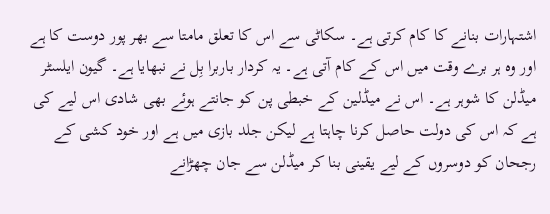اشتہارات بنانے کا کام کرتی ہے۔ سکاٹی سے اس کا تعلق مامتا سے بھر پور دوست کا ہے اور وہ ہر برے وقت میں اس کے کام آتی ہے۔ یہ کردار باربرا بِل نے نبھایا ہے۔ گیون ایلسٹر میڈلن کا شوہر ہے۔ اس نے میڈلین کے خبطی پن کو جانتے ہوئے بھی شادی اس لیے کی ہے کہ اس کی دولت حاصل کرنا چاہتا ہے لیکن جلد بازی میں ہے اور خود کشی کے رجحان کو دوسروں کے لیے یقینی بنا کر میڈلن سے جان چھڑانے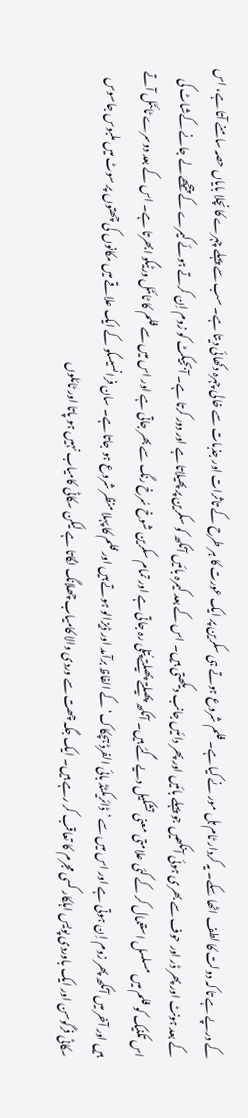کے درپے ہے تا کہ دولت کا لطف اٹھا سکے۔ یہ کردار ٹام ہل مور نے کیا ہے۔ فلم شروع ہوتے ہی سکرین پر ایک عورت کا ہر طرح کے تاثرات اور جذبات سے خالی چہرہ دکھائی دیتا ہے۔ سب سے پہلے چہرے کا نچلا بایاں حصہ سامنے آتا ہے، اس کے بعد ہونٹ اور پھر ڈر اور حوف سے بھری ہوئی آنکھیں جو پہلے بائیں اور پھر دائیں جانب دیکھتی ہیں۔ اس کے بعد کیمرہ بائیں آنکھ کو سکرین پر پھیلاتا ہے اور دور کرتا ہے۔ آبجیکٹ کو زوم اِن کرتے ہوئے کیمرے کے پیچھے لے جانے کےشاٹ کی اس تکنیک کو فلم میں مسلسل استعمال کر کے کئی علامتی معنی تشکیل دیے گئے ہیں۔ آنکھ پھیلتے پھیلتے پُتلی رہ جاتی ہے اور تمام سکرین شوخ سُرخ رنگ سے بھر جاتی ہے اور اس میں سے فلم کا ٹائٹل ورٹیگو ابھرتا ہے۔ اس کے بعد دوسرے ٹائٹل آتے ہیں اور آخر میں آنکھ پھر زوم اِن ہوتی ہے اور اس میں سے ’ڈائریکٹڈ بائی الفرڈ ہچکاک‘ کے الفاظ برآمد اور ڈیزالو ہوتے ہیں اور فلم کا پہلا منظر شروع ہو جاتا ہے۔ سان فرانسیسکو کے ایک علاقے میں مکانوں کی چھتوں پر سوٹ میں ملبوس جاسوس سکاٹی فرگوسن اور ایک باوردی پویس اہلکار کسی مجرم کا تعاقب کر رہے ہیں۔ ایک جگہ چھت سے وردی والا کامیاب چھلانگ لگاتا ہے لیکن سکاٹی کامیاب نہیں ہو پاتا اور ٹائلوں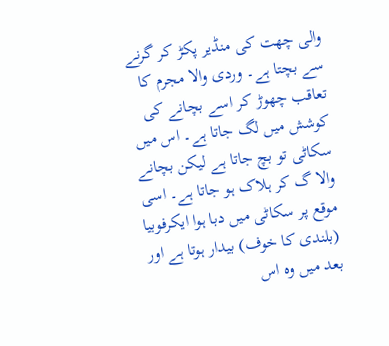والی چھت کی منڈیر پکڑ کر گرنے سے بچتا ہے۔ وردی والا مجرم کا تعاقب چھوڑ کر اسے بچانے کی کوشش میں لگ جاتا ہے۔ اس میں سکاٹی تو بچ جاتا ہے لیکن بچانے والا گ کر ہلاک ہو جاتا ہے۔ اسی موقع پر سکاٹی میں دبا ہوا ایکرفوبیا (بلندی کا خوف) بیدار ہوتا ہے اور بعد میں وہ اس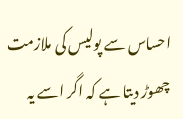احساس سے پولیس کی ملازمت چھوڑ دیتا ہے کہ اگر اسے یہ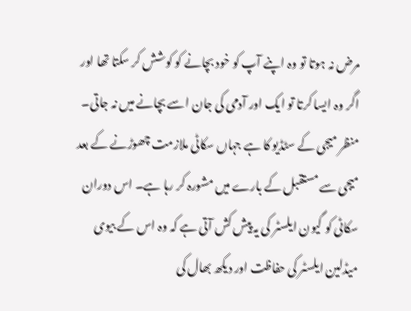مرض نہ ہوتا تو وہ اپنے آپ کو خود بچانے کو کوشش کر سکتا تھا اور اگر وہ ایسا کرتا تو ایک اور آدمی کی جان اسے بچانے میں نہ جاتی۔ منظر میجی کے سٹڈیو کا ہے جہاں سکاٹی ملازمت چھوڑنے کے بعد میجی سے مستقبل کے بارے میں مشورہ کر رہا ہے۔ اس دوران سکاٹی کو گیون ایلسٹر کی یہ پیش کش آتی ہے کہ وہ اس کے بیوی میڈلین ایلسٹر کی حفاظت اور دیکھ بھال کی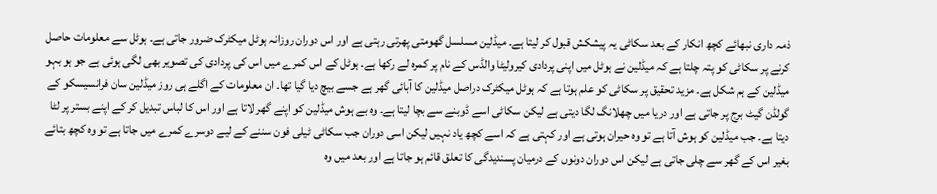ذمہ داری نبھائے کچھ انکار کے بعد سکاٹی یہ پیشکش قبول کر لیتا ہے۔ میڈلین مسلسل گھومتی پھرتی رہتی ہے اور اس دوران روزانہ ہوٹل میکٹرک ضرور جاتی ہے۔ ہوٹل سے معلومات حاصل کرنے پر سکاٹی کو پتہ چلتا ہے کہ میڈلین نے ہوٹل میں اپنی پردادی کیرولیٹا والڈس کے نام پر کمرہ لے رکھا ہے۔ ہوٹل کے اس کمرے میں اس کی پردادی کی تصویر بھی لگی ہوئی ہے جو ہو بہو میڈلین کے ہم شکل ہے۔ مزید تحقیق پر سکاٹی کو علم ہوتا ہے کہ ہوٹل میکٹرک دراصل میڈلین کا آبائی گھر ہے جسے بیچ دیا گیا تھا۔ ان معلومات کے اگلے ہی روز میڈلین سان فرانسیسکو کے گولڈن گیٹ برِج پر جاتی ہے اور دریا میں چھلانگ لگا دیتی ہے لیکن سکاٹی اسے ڈوبنے سے بچا لیتا ہے۔ وہ بے ہوش میڈلین کو اپنے گھر لاتا ہے اور اس کا لباس تبدیل کر کے اپنے بستر پر لٹا دیتا ہے۔ جب میڈلین کو ہوش آتا ہے تو وہ حیران ہوتی ہے اور کہتی ہے کہ اسے کچھ یاد نہیں لیکن اسی دوران جب سکاٹی ٹیلی فون سننے کے لیے دوسرے کمرے میں جاتا ہے تو وہ کچھ بتائے بغیر اس کے گھر سے چلی جاتی ہے لیکن اس دوران دونوں کے درمیان پسندیدگی کا تعلق قائم ہو جاتا ہے اور بعد میں وہ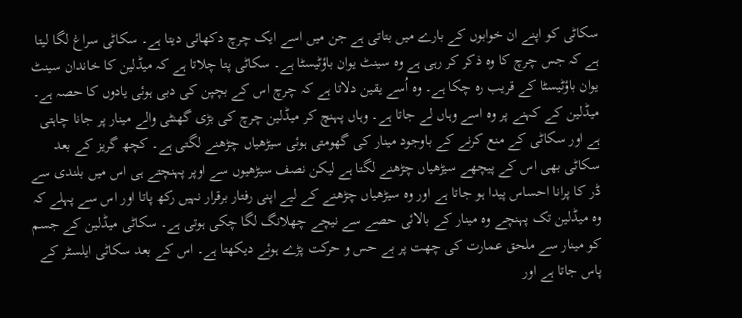سکاٹی کو اپنے ان خوابوں کے بارے میں بتاتی ہے جن میں اسے ایک چرچ دکھائی دیتا ہے۔ سکاٹی سراغ لگا لیتا ہے کہ جس چرچ کا وہ ذکر کر رہی ہے وہ سینٹ یوان باؤٹیسٹا ہے۔ سکاٹی پتا چلاتا ہے کہ میڈلین کا خاندان سینٹ یوان باؤٹیسٹا کے قریب رہ چکا ہے۔ وہ اُسے یقین دلاتا ہے کہ چرچ اس کے بچپن کی دبی ہوئی یادوں کا حصہ ہے۔ میڈلین کے کہنے پر وہ اسے وہاں لے جاتا ہے۔ وہاں پہنچ کر میڈلین چرچ کی بڑی گھنٹی والے مینار پر جانا چاہتی ہے اور سکاٹی کے منع کرنے کے باوجود مینار کی گھومتی ہوئی سیڑھیاں چڑھنے لگتی ہے۔ کچھ گریز کے بعد سکاٹی بھی اس کے پیچھے سیڑھیاں چڑھنے لگتا ہے لیکن نصف سیڑھیوں سے اوپر پہنچتے ہی اس میں بلندی سے ڈر کا پرانا احساس پیدا ہو جاتا ہے اور وہ سیڑھیاں چڑھنے کے لیے اپنی رفتار برقرار نہیں رکھ پاتا اور اس سے پہلے کہ وہ میڈلین تک پہنچے وہ مینار کے بالائی حصے سے نیچے چھلانگ لگا چکی ہوتی ہے۔ سکاٹی میڈلین کے جسم کو مینار سے ملحق عمارت کی چھت پر بے حس و حرکت پڑے ہوئے دیکھتا ہے۔ اس کے بعد سکاٹی ایلسٹر کے پاس جاتا ہے اور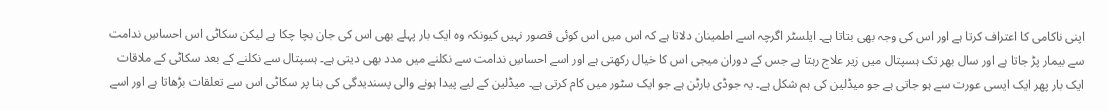اپنی ناکامی کا اعتراف کرتا ہے اور اس کی وجہ بھی بتاتا ہے۔ ایلسٹر اگرچہ اسے اطمینان دلاتا ہے کہ اس میں اس کوئی قصور نہیں کیونکہ وہ ایک بار پہلے بھی اس کی جان بچا چکا ہے لیکن سکاٹی اس احساسِ ندامت سے بیمار پڑ جاتا ہے اور سال بھر تک ہسپتال میں زیر علاج رہتا ہے جس کے دوران میجی اس کا خیال رکھتی ہے اور اسے احساسِ ندامت سے نکلنے میں مدد بھی دیتی ہے۔ ہسپتال سے نکلنے کے بعد سکاٹی کے ملاقات ایک بار پھر ایک ایسی عورت سے ہو جاتی ہے جو میڈلین کی ہم شکل ہے۔ یہ جوڈی بارٹن ہے جو ایک سٹور میں کام کرتی ہے۔ میڈلین کے لیے پیدا ہونے والی پسندیدگی کی بنا پر سکاٹی اس سے تعلقات بڑھاتا ہے اور اسے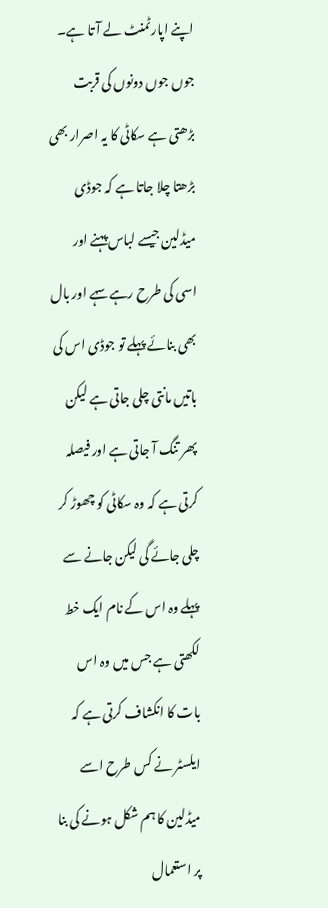اپنے اپارٹمنٹ لے آ تا ہے۔ جوں جوں دونوں کی قربت بڑھتی ہے سکاٹی کا یہ اصرار بھی بڑھتا چلا جاتا ہے کہ جوڈی میڈلین جیسے لباس پہنے اور اسی کی طرح رہے سہے اور بال بھی بنائے پہلے تو جوڈی اس کی باتیں مانتی چلی جاتی ہے لیکن پھر تنگ آ جاتی ہے اور فیصلہ کرتی ہے کہ وہ سکاٹی کو چھوڑ کر چلی جائے گی لیکن جانے سے پہلے وہ اس کے نام ایک خط لکھتی ہے جس میں وہ اس بات کا انکشاف کرتی ہے کہ ایلسٹر نے کس طرح اسے میڈلین کا ہم شکل ہونے کی بنا پر استعمال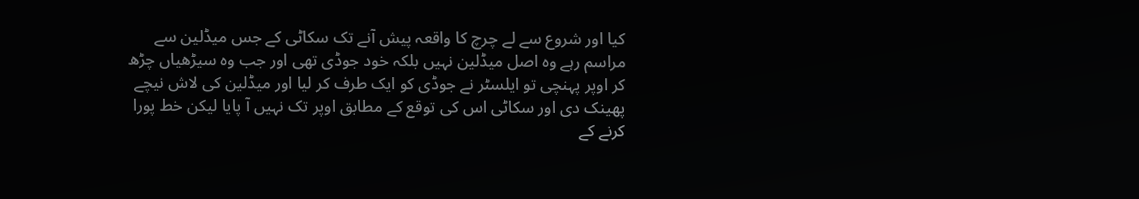کیا اور شروع سے لے چرچ کا واقعہ پیش آنے تک سکاٹی کے جس میڈلین سے مراسم رہے وہ اصل میڈلین نہیں بلکہ خود جوڈی تھی اور جب وہ سیڑھیاں چڑھ کر اوپر پہنچی تو ایلسٹر نے جوڈی کو ایک طرف کر لیا اور میڈلین کی لاش نیچے پھینک دی اور سکاٹی اس کی توقع کے مطابق اوپر تک نہیں آ پایا لیکن خط پورا کرنے کے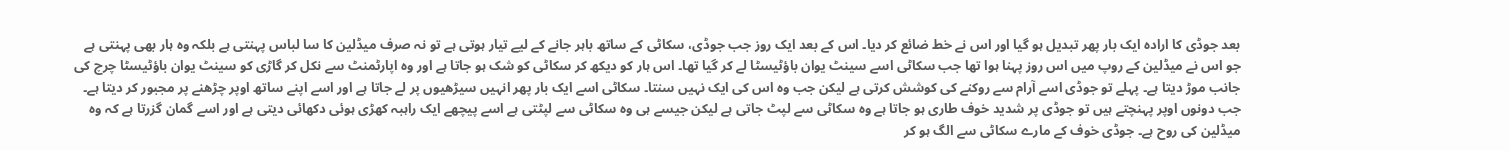بعد جوڈی کا ارادہ ایک بار پھر تبدیل ہو گیا اور اس نے خط ضائع کر دیا۔ اس کے بعد ایک روز جب جوڈی، سکاٹی کے ساتھ باہر جانے کے لیے تیار ہوتی ہے تو نہ صرف میڈلین کا سا لباس پہنتی ہے بلکہ وہ ہار بھی پہنتی ہے جو اس نے میڈلین کے روپ میں اس روز پہنا ہوا تھا جب سکاٹی اسے سینٹ یوان باؤٹیسٹا لے کر گیا تھا۔ اس ہار کو دیکھ کر سکاٹی کو شک ہو جاتا ہے اور وہ اپارٹمنٹ سے نکل کر گاڑی کو سینٹ یوان باؤٹیسٹا چرچ کی جانب موڑ دیتا ہے۔ پہلے تو جوڈی اسے آرام سے روکنے کی کوشش کرتی ہے لیکن جب وہ اس کی ایک نہیں سنتا۔ سکاٹی اسے ایک بار پھر انہیں سیڑھیوں پر لے جاتا ہے اور اسے اپنے ساتھ اوپر چڑھنے پر مجبور کر دیتا ہے۔ جب دونوں اوپر پہنچتے ہیں تو جوڈی پر شدید خوف طاری ہو جاتا ہے وہ سکاٹی سے لپٹ جاتی ہے لیکن جیسے ہی وہ سکاٹی سے لپٹتی ہے اسے پیچھے ایک راہبہ کھڑی ہوئی دکھائی دیتی ہے اور اسے گمان گزرتا ہے کہ وہ میڈلین کی روح ہے۔ جوڈی خوف کے مارے سکاٹی سے الگ ہو کر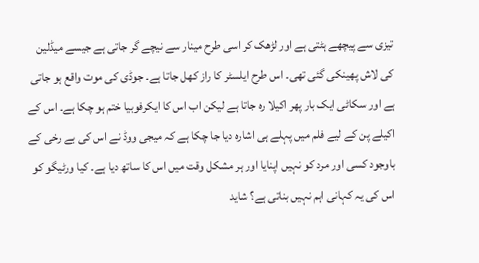تیزی سے پیچھے ہٹتی ہے اور لڑھک کر اسی طرح مینار سے نیچے گر جاتی ہے جیسے میڈلین کی لاش پھینکی گئی تھی۔ اس طرح ایلسٹر کا راز کھل جاتا ہے۔ جوڈی کی موت واقع ہو جاتی ہے اور سکاٹی ایک بار پھر اکیلا رہ جاتا ہے لیکن اب اس کا ایکرفوبیا ختم ہو چکا ہے۔ اس کے اکیلے پن کے لیے فلم میں پہلے ہی اشارہ دیا جا چکا ہے کہ میجی ووڈ نے اس کی بے رخی کے باوجود کسی اور مرد کو نہیں اپنایا اور ہر مشکل وقت میں اس کا ساتھ دیا ہے۔ کیا ورٹیگو کو اس کی یہ کہانی اہم نہیں بناتی ہے؟ شاید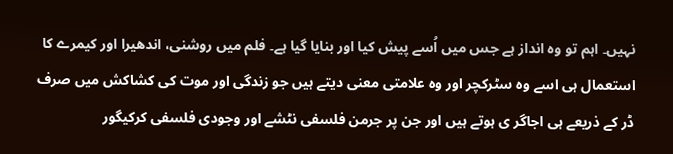نہیں۔ اہم تو وہ انداز ہے جس میں اُسے پیش کیا اور بنایا گیا ہے۔ فلم میں روشنی، اندھیرا اور کیمرے کا استعمال ہی اسے وہ سٹرکچر اور وہ علامتی معنی دیتے ہیں جو زندگی اور موت کی کشاکش میں صرف ڈر کے ذریعے ہی اجاگر ی ہوتے ہیں اور جن پر جرمن فلسفی نٹشے اور وجودی فلسفی کرکیگور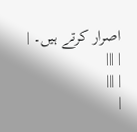اصرار کرتے ہیں۔ |
| |||
| |||
|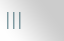|||